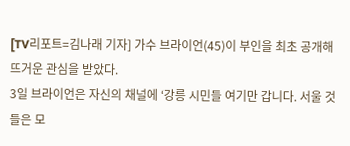[TV리포트=김나래 기자] 가수 브라이언(45)이 부인을 최초 공개해 뜨거운 관심을 받았다.
3일 브라이언은 자신의 채널에 ‘강릉 시민들 여기만 갑니다. 서울 것들은 모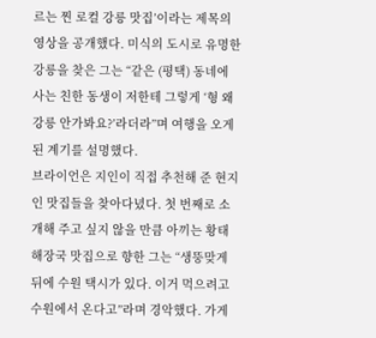르는 찐 로컬 강릉 맛집’이라는 제목의 영상을 공개했다. 미식의 도시로 유명한 강릉을 찾은 그는 “같은 (평택) 동네에 사는 친한 동생이 저한테 그렇게 ‘형 왜 강릉 안가봐요?’라더라”며 여행을 오게 된 계기를 설명했다.
브라이언은 지인이 직접 추천해 준 현지인 맛집들을 찾아다녔다. 첫 번째로 소개해 주고 싶지 않을 만큼 아끼는 황태해장국 맛집으로 향한 그는 “생뚱맞게 뒤에 수원 택시가 있다. 이거 먹으려고 수원에서 온다고”라며 경악했다. 가게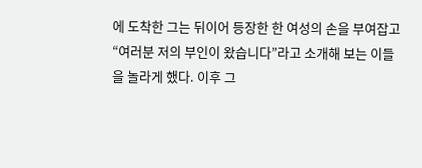에 도착한 그는 뒤이어 등장한 한 여성의 손을 부여잡고 “여러분 저의 부인이 왔습니다”라고 소개해 보는 이들을 놀라게 했다. 이후 그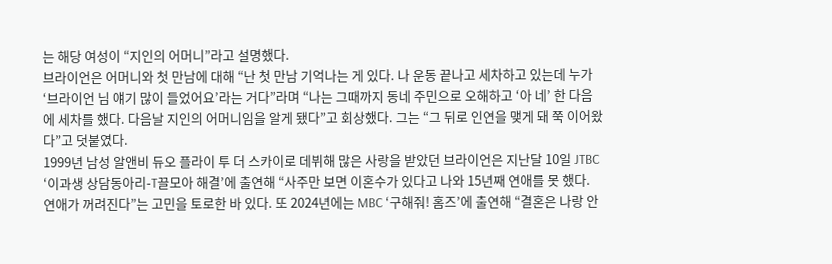는 해당 여성이 “지인의 어머니”라고 설명했다.
브라이언은 어머니와 첫 만남에 대해 “난 첫 만남 기억나는 게 있다. 나 운동 끝나고 세차하고 있는데 누가 ‘브라이언 님 얘기 많이 들었어요’라는 거다”라며 “나는 그때까지 동네 주민으로 오해하고 ‘아 네’ 한 다음에 세차를 했다. 다음날 지인의 어머니임을 알게 됐다”고 회상했다. 그는 “그 뒤로 인연을 맺게 돼 쭉 이어왔다”고 덧붙였다.
1999년 남성 알앤비 듀오 플라이 투 더 스카이로 데뷔해 많은 사랑을 받았던 브라이언은 지난달 10일 JTBC ‘이과생 상담동아리-T끌모아 해결’에 출연해 “사주만 보면 이혼수가 있다고 나와 15년째 연애를 못 했다. 연애가 꺼려진다”는 고민을 토로한 바 있다. 또 2024년에는 MBC ‘구해줘! 홈즈’에 출연해 “결혼은 나랑 안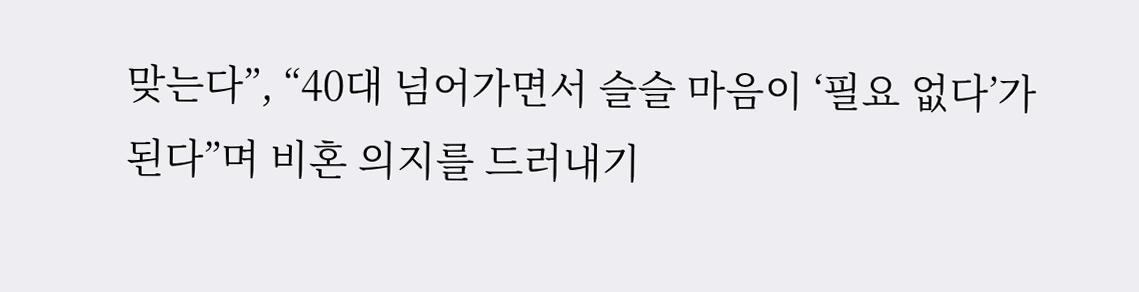맞는다”, “40대 넘어가면서 슬슬 마음이 ‘필요 없다’가 된다”며 비혼 의지를 드러내기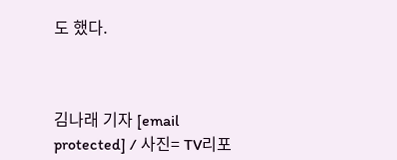도 했다.



김나래 기자 [email protected] / 사진= TV리포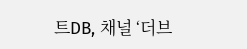트DB, 채널 ‘더브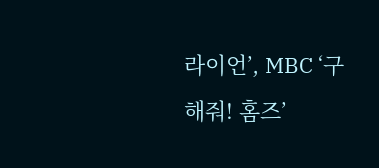라이언’, MBC ‘구해줘! 홈즈’